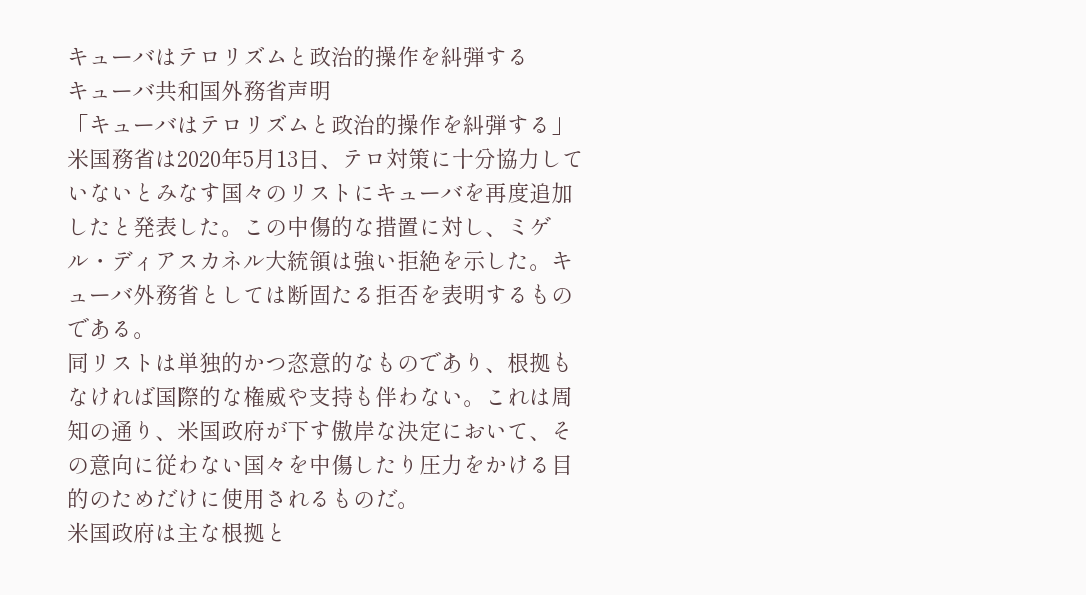キューバはテロリズムと政治的操作を糾弾する
キューバ共和国外務省声明
「キューバはテロリズムと政治的操作を糾弾する」
米国務省は2020年5月13日、テロ対策に十分協力していないとみなす国々のリストにキューバを再度追加したと発表した。この中傷的な措置に対し、ミゲル・ディアスカネル大統領は強い拒絶を示した。キューバ外務省としては断固たる拒否を表明するものである。
同リストは単独的かつ恣意的なものであり、根拠もなければ国際的な権威や支持も伴わない。これは周知の通り、米国政府が下す傲岸な決定において、その意向に従わない国々を中傷したり圧力をかける目的のためだけに使用されるものだ。
米国政府は主な根拠と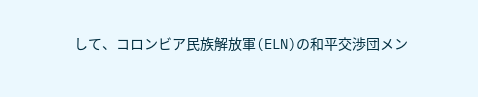して、コロンビア民族解放軍(ELN)の和平交渉団メン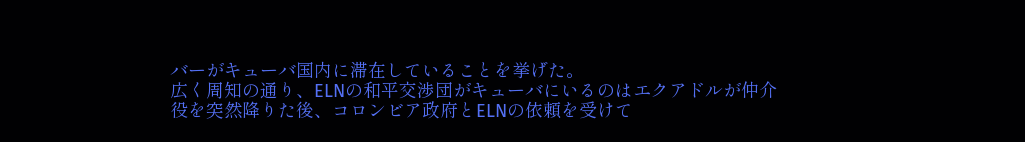バーがキューバ国内に滞在していることを挙げた。
広く周知の通り、ELNの和平交渉団がキューバにいるのはエクアドルが仲介役を突然降りた後、コロンビア政府とELNの依頼を受けて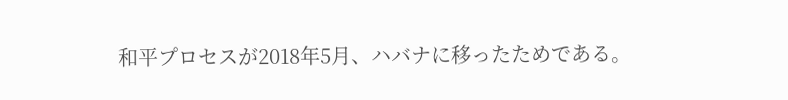和平プロセスが2018年5月、ハバナに移ったためである。